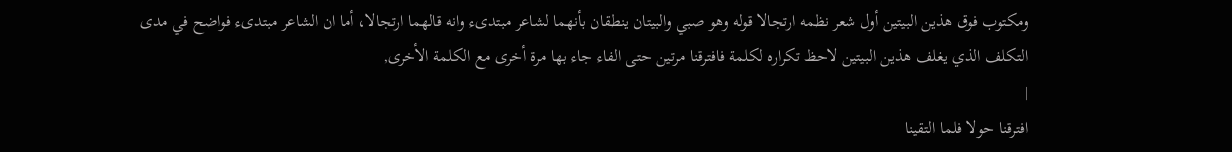ومكتوب فوق هذين البيتين أول شعر نظمه ارتجالا قوله وهو صبي والبيتان ينطقان بأنهما لشاعر مبتدىء وانه قالهما ارتجالا، أما ان الشاعر مبتدىء فواضح في مدى
التكلف الذي يغلف هذين البيتين لاحظ تكراره لكلمة فافترقنا مرتين حتى الفاء جاء بها مرة أخرى مع الكلمة الأخرى,
|
افترقنا حولا فلما التقينا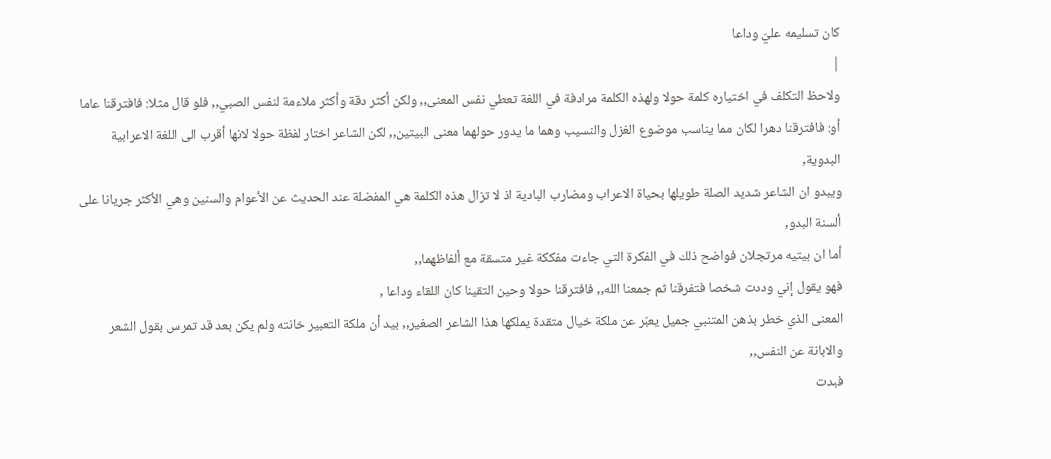كان تسليمه عليّ وداعا
|
ولاحظ التكلف في اختياره كلمة حولا ولهذه الكلمة مرادفة في اللغة تعطي نفس المعنى,, ولكن أكثر دقة وأكثر ملاءمة لنفس الصبي,, فلو قال مثلا: فافترقنا عاما
أو: فافترقنا دهرا لكان مما يناسب موضوع الغزل والنسيب وهما ما يدور حولهما معنى البيتين,, لكن الشاعر اختار لفظة حولا لانها أقرب الى اللغة الاعرابية
البدوية,
ويبدو ان الشاعر شديد الصلة طويلها بحياة الاعراب ومضارب البادية اذ لا تزال هذه الكلمة هي المفضلة عند الحديث عن الأعوام والسنين وهي الأكثر جريانا على
ألسنة البدو,
أما ان بيتيه مرتجلان فواضح ذلك في الفكرة التي جاءت مفككة غير متسقة مع ألفاظهما,,
فهو يقول إني وددت شخصا فتفرقنا ثم جمعنا الله,, فافترقنا حولا وحين التقينا كان اللقاء وداعا ,
المعنى الذي خطر بذهن المتنبي جميل يعبّر عن ملكة خيال متقدة يملكها هذا الشاعر الصغير,, بيد أن ملكة التعبير خانته ولم يكن بعد قد تمرس بقول الشعر
والابانة عن النفس,,
فبدت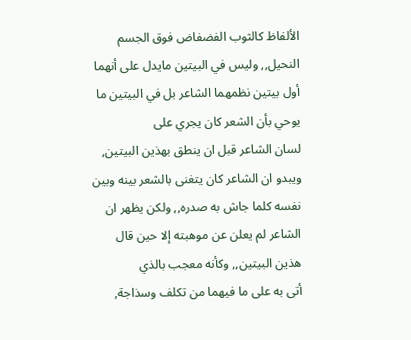الألفاظ كالثوب الفضفاض فوق الجسم النحيل,, وليس في البيتين مايدل على أنهما أول بيتين نظمهما الشاعر بل في البيتين ما يوحي بأن الشعر كان يجري على
لسان الشاعر قبل ان ينطق بهذين البيتين,
ويبدو ان الشاعر كان يتغنى بالشعر بينه وبين نفسه كلما جاش به صدره,, ولكن يظهر ان الشاعر لم يعلن عن موهبته إلا حين قال هذين البيتين,, وكأنه معجب بالذي
أتى به على ما فيهما من تكلف وسذاجة,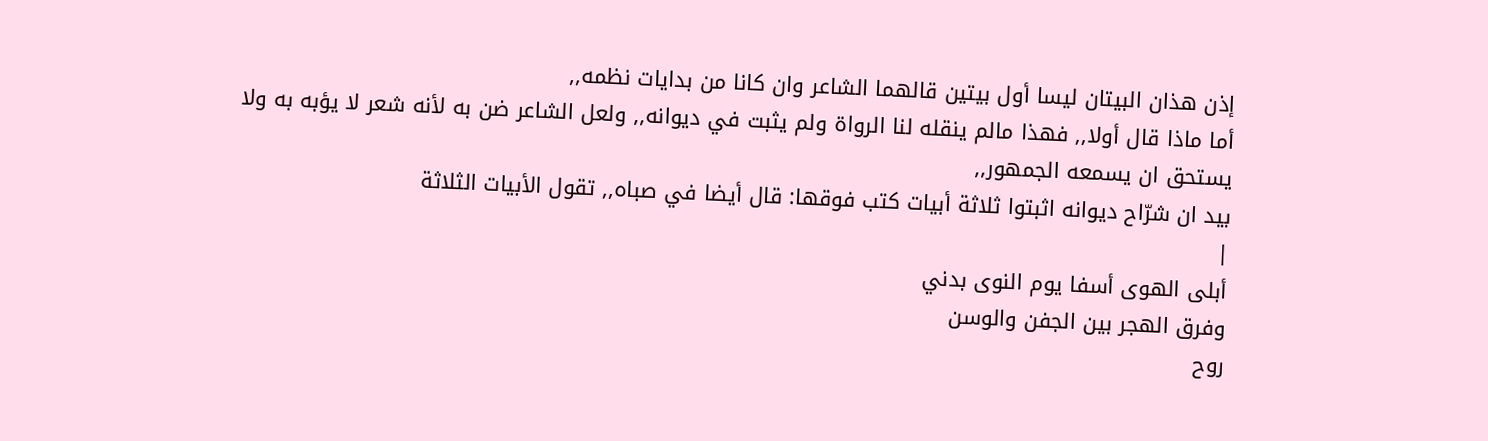إذن هذان البيتان ليسا أول بيتين قالهما الشاعر وان كانا من بدايات نظمه,,
أما ماذا قال أولا,, فهذا مالم ينقله لنا الرواة ولم يثبت في ديوانه,, ولعل الشاعر ضن به لأنه شعر لا يؤبه به ولا يستحق ان يسمعه الجمهور,,
بيد ان شرّاح ديوانه اثبتوا ثلاثة أبيات كتب فوقها: قال أيضا في صباه,, تقول الأبيات الثلاثة
|
أبلى الهوى أسفا يوم النوى بدني
وفرق الهجر بين الجفن والوسن
روح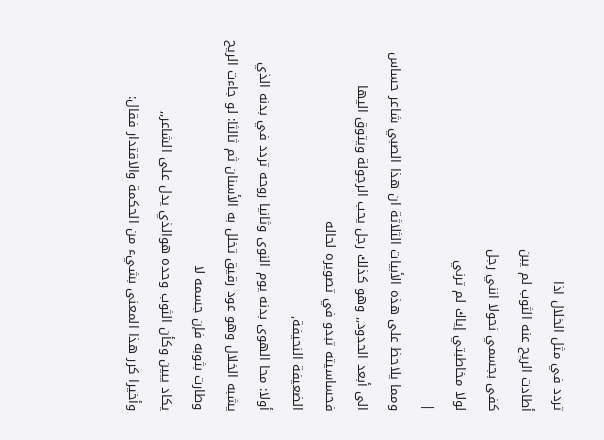تردد في مثل الخلال اذا
أطادت الريح عنه الثوب لم يبن
كفى بجسمي نحولا انني رجل
لولا مخاطبتي إياك لم ترني
|
ومما يلاحظ على هذه الأبيات الثلاثة ان هذا الصبي شاعر حساس الى أبعد الحدود,, وهو كذلك رجل يحب الرجولة ويتوق اليها فحساسيته تبدو في تصويره لحاله
الضعيفة النحيفة,
أولا: محا الهوى بدنه يوم النوى وثانيا روحه تردد في بدنه الذي يشبه الخلال وهو عود رقيق تخلل به الأسنان ثم ثالثا: لو جاءت الريح وطارت بثوبه فإن جسمه لا
يكاد يبين وكأن الثوب وحده هوالذي يدل على الشاعر,,
وأخيرا كرر هذا المعنى بشيء من الحكمة والاقتدار فقال: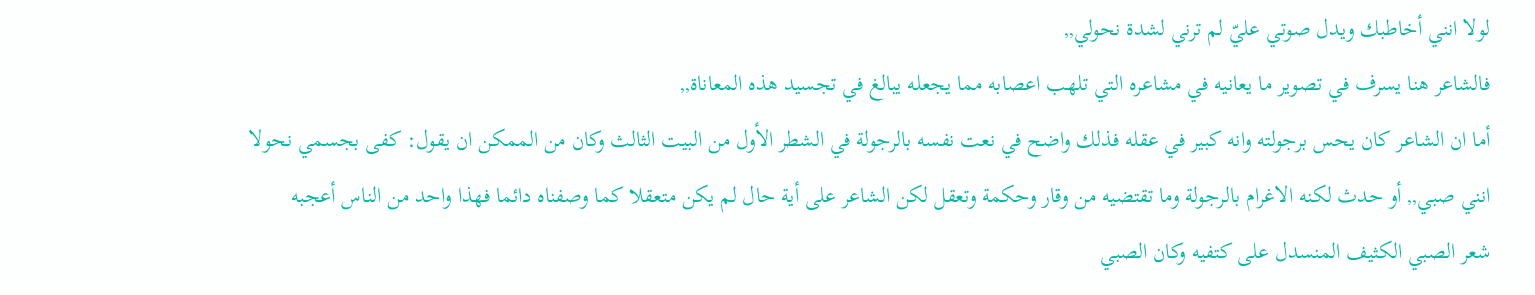لولا انني أخاطبك ويدل صوتي عليّ لم ترني لشدة نحولي,,
فالشاعر هنا يسرف في تصوير ما يعانيه في مشاعره التي تلهب اعصابه مما يجعله يبالغ في تجسيد هذه المعاناة,,
أما ان الشاعر كان يحس برجولته وانه كبير في عقله فذلك واضح في نعت نفسه بالرجولة في الشطر الأول من البيت الثالث وكان من الممكن ان يقول: كفى بجسمي نحولا
انني صبي,, أو حدث لكنه الاغرام بالرجولة وما تقتضيه من وقار وحكمة وتعقل لكن الشاعر على أية حال لم يكن متعقلا كما وصفناه دائما فهذا واحد من الناس أعجبه
شعر الصبي الكثيف المنسدل على كتفيه وكان الصبي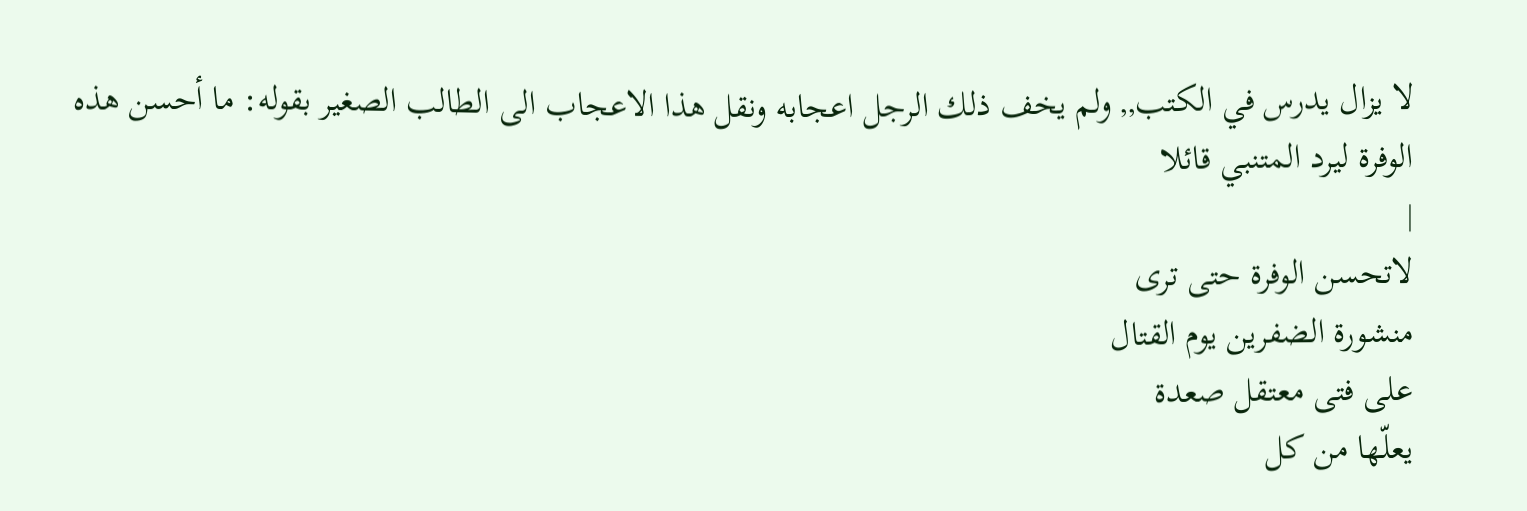لا يزال يدرس في الكتب,, ولم يخف ذلك الرجل اعجابه ونقل هذا الاعجاب الى الطالب الصغير بقوله: ما أحسن هذه
الوفرة ليرد المتنبي قائلا
|
لاتحسن الوفرة حتى ترى
منشورة الضفرين يوم القتال
على فتى معتقل صعدة
يعلّها من كل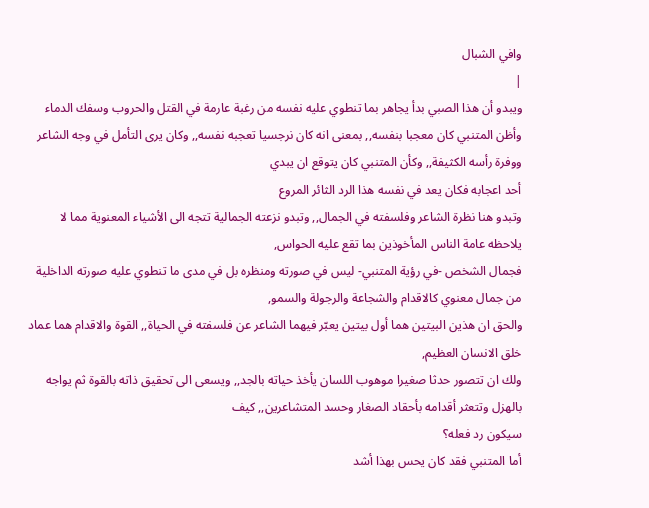وافي الشبال
|
ويبدو أن هذا الصبي بدأ يجاهر بما تنطوي عليه نفسه من رغبة عارمة في القتل والحروب وسفك الدماء
وأظن المتنبي كان معجبا بنفسه,, بمعنى انه كان نرجسيا تعجبه نفسه,, وكان يرى التأمل في وجه الشاعر ووفرة رأسه الكثيفة,, وكأن المتنبي كان يتوقع ان يبدي
أحد اعجابه فكان يعد في نفسه هذا الرد الثائر المروع
وتبدو هنا نظرة الشاعر وفلسفته في الجمال,, وتبدو نزعته الجمالية تتجه الى الأشياء المعنوية مما لا يلاحظه عامة الناس المأخوذين بما تقع عليه الحواس,
فجمال الشخص -في رؤية المتنبي- ليس في صورته ومنظره بل في مدى ما تنطوي عليه صورته الداخلية من جمال معنوي كالاقدام والشجاعة والرجولة والسمو,
والحق ان هذين البيتين هما أول بيتين يعبّر فيهما الشاعر عن فلسفته في الحياة,, القوة والاقدام هما عماد خلق الانسان العظيم,
ولك ان تتصور حدثا صغيرا موهوب اللسان يأخذ حياته بالجد,, ويسعى الى تحقيق ذاته بالقوة ثم يواجه بالهزل وتتعثر أقدامه بأحقاد الصغار وحسد المتشاعرين,, كيف
سيكون رد فعله؟
أما المتنبي فقد كان يحس بهذا أشد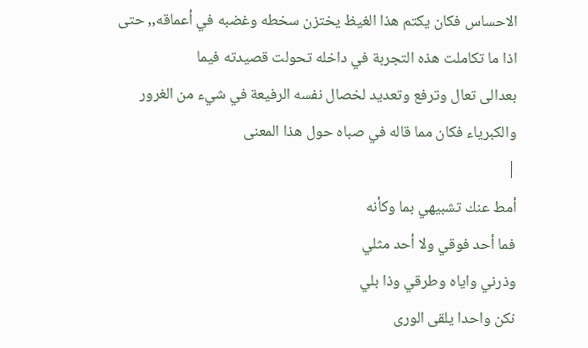الاحساس فكان يكتم هذا الغيظ يختزن سخطه وغضبه في أعماقه,, حتى اذا ما تكاملت هذه التجربة في داخله تحولت قصيدته فيما
بعدالى تعال وترفع وتعديد لخصال نفسه الرفيعة في شيء من الغرور والكبرياء فكان مما قاله في صباه حول هذا المعنى
|
أمط عنك تشبيهي بما وكأنه
فما أحد فوقي ولا أحد مثلي
وذرني واياه وطرقي وذا بلي
نكن واحدا يلقى الورى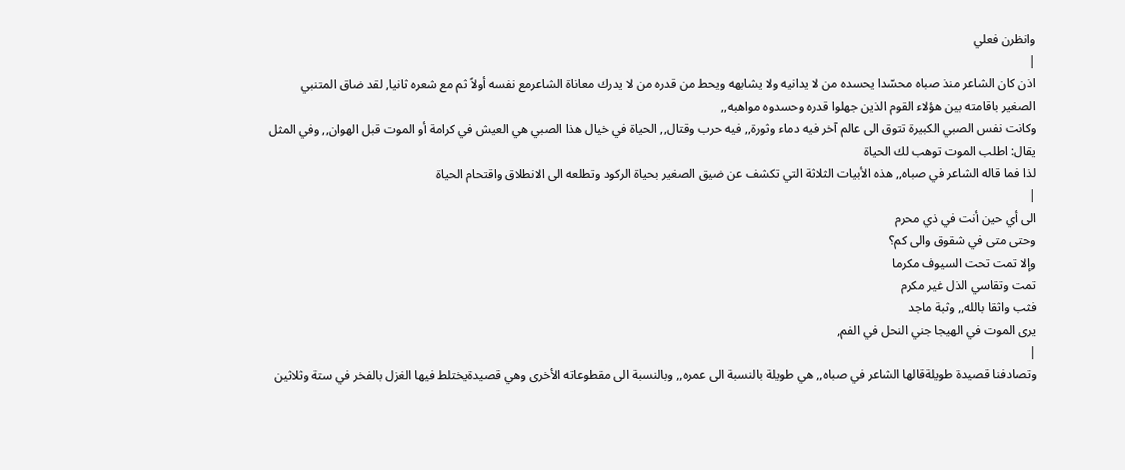وانظرن فعلي
|
اذن كان الشاعر منذ صباه محسّدا يحسده من لا يدانيه ولا يشابهه ويحط من قدره من لا يدرك معاناة الشاعرمع نفسه أولاً ثم مع شعره ثانيا, لقد ضاق المتنبي
الصغير باقامته بين هؤلاء القوم الذين جهلوا قدره وحسدوه مواهبه,,
وكانت نفس الصبي الكبيرة تتوق الى عالم آخر فيه دماء وثورة,, فيه حرب وقتال,, الحياة في خيال هذا الصبي هي العيش في كرامة أو الموت قبل الهوان,, وفي المثل
يقال: اطلب الموت توهب لك الحياة
لذا فما قاله الشاعر في صباه,, هذه الأبيات الثلاثة التي تكشف عن ضيق الصغير بحياة الركود وتطلعه الى الانطلاق واقتحام الحياة
|
الى أي حين أنت في ذي محرم
وحتى متى في شقوق والى كم؟
وإلا تمت تحت السيوف مكرما
تمت وتقاسي الذل غير مكرم
فثب واثقا بالله,, وثبة ماجد
يرى الموت في الهيجا جني النحل في الفم,
|
وتصادفنا قصيدة طويلةقالها الشاعر في صباه,, هي طويلة بالنسبة الى عمره,, وبالنسبة الى مقطوعاته الأخرى وهي قصيدةيختلط فيها الغزل بالفخر في ستة وثلاثين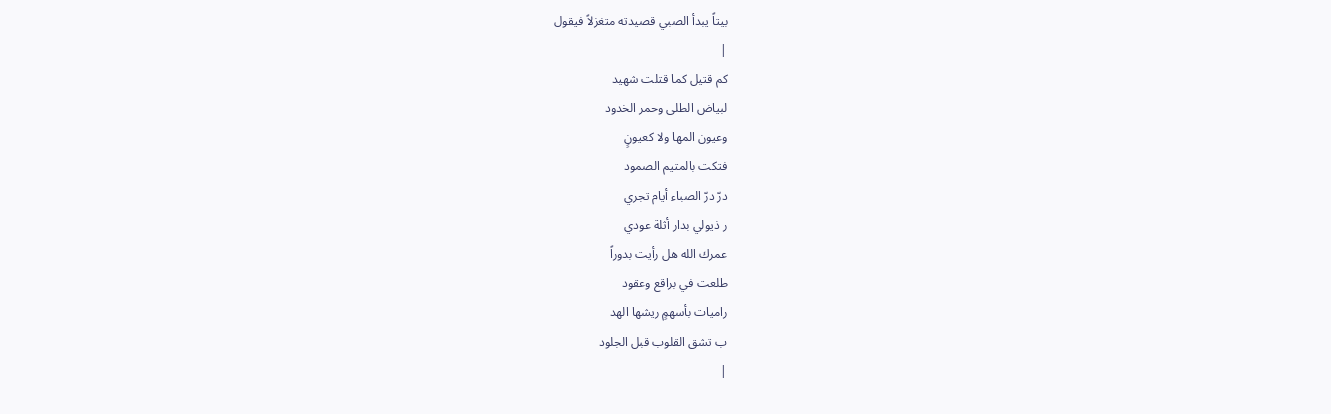بيتاً يبدأ الصبي قصيدته متغزلاً فيقول
|
كم قتيل كما قتلت شهيد
لبياض الطلى وحمر الخدود
وعيون المها ولا كعيونٍ
فتكت بالمتيم الصمود
درّ درّ الصباء أيام تجري
ر ذيولي بدار أثلة عودي
عمرك الله هل رأيت بدوراً
طلعت في براقع وعقود
راميات بأسهمٍ ريشها الهد
ب تشق القلوب قبل الجلود
|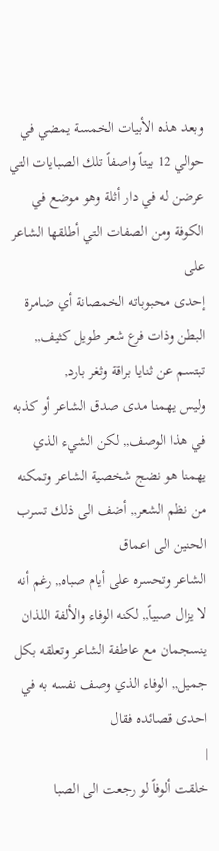وبعد هذه الأبيات الخمسة يمضي في حوالي 12 بيتاً واصفاً تلك الصبايات التي عرضن له في دار أثلة وهو موضع في الكوفة ومن الصفات التي أطلقها الشاعر على
إحدى محبوباته الخمصانة أي ضامرة البطن وذات فرع شعر طويل كثيف,, تبتسم عن ثنايا براقة وثغر بارد,
وليس يهمنا مدى صدق الشاعر أو كذبه في هذا الوصف,, لكن الشيء الذي يهمنا هو نضج شخصية الشاعر وتمكنه من نظم الشعر,, أضف الى ذلك تسرب الحنين الى اعماق
الشاعر وتحسره على أيام صباه,, رغم أنه لا يزال صبياً,, لكنه الوفاء والألفة اللذان ينسجمان مع عاطفة الشاعر وتعلقه بكل جميل,, الوفاء الذي وصف نفسه به في
احدى قصائده فقال
|
خلقت ألوفاً لو رجعت الى الصبا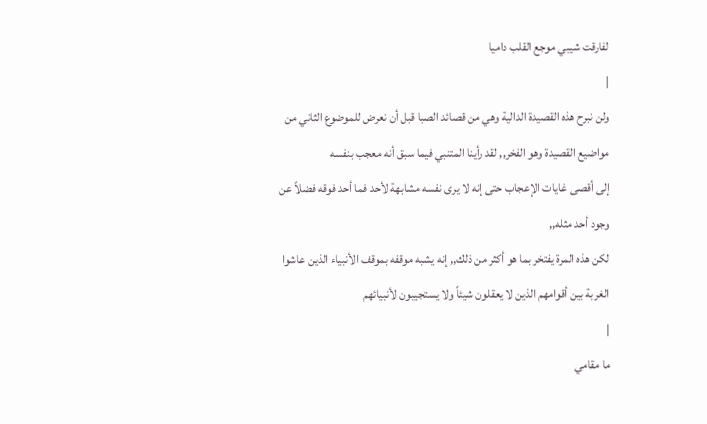لفارقت شيبي موجع القلب داميا
|
ولن نبرح هذه القصيدة الدالية وهي من قصائد الصبا قبل أن نعرض للموضوع الثاني من مواضيع القصيدة وهو الفخر,, لقد رأينا المتنبي فيما سبق أنه معجب بنفسه
إلى أقصى غايات الإعجاب حتى إنه لا يرى نفسه مشابهة لأحد فما أحد فوقه فضلاً عن وجود أحد مثله,,
لكن هذه المرة يفتخر بما هو أكثر من ذلك,, إنه يشبه موقفه بموقف الأنبياء الذين عاشوا الغربة بين أقوامهم الذين لا يعقلون شيئاً ولا يستجيبون لأنبيائهم
|
ما مقامي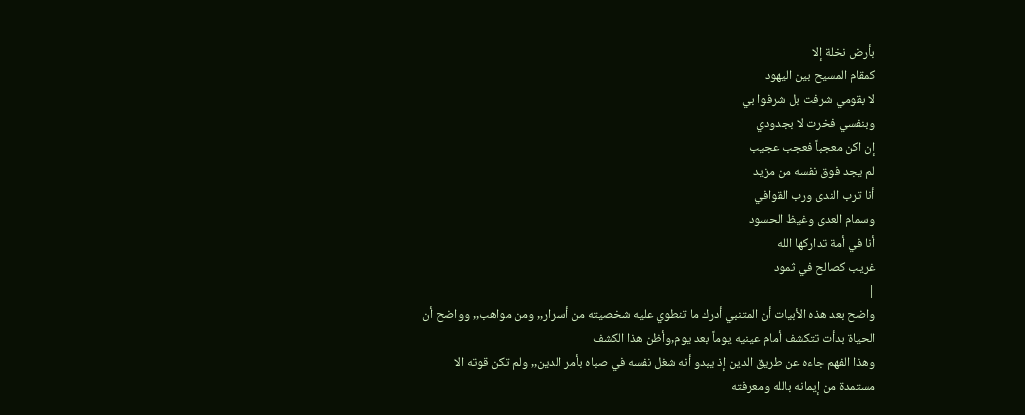بأرض نخلة إلا
كمقام المسيح بين اليهود
لا بقومي شرفت بل شرفوا بي
وبنفسي فخرت لا بجدودي
إن اكن معجباً فعجب عجيب
لم يجد فوق نفسه من مزيد
أنا ترب الندى ورب القوافي
وسمام العدى وغيظ الحسود
أنا في أمة تداركها الله
غريب كصالح في ثمود
|
واضح بعد هذه الأبيات أن المتنبي أدرك ما تنطوي عليه شخصيته من أسرار,, ومن مواهب,, وواضح أن الحياة بدأت تتكشف أمام عينيه يوماً بعد يوم,وأظن هذا الكشف
وهذا الفهم جاءه عن طريق الدين إذ يبدو أنه شغل نفسه في صباه بأمر الدين,, ولم تكن قوته الا مستمدة من إيمانه بالله ومعرفته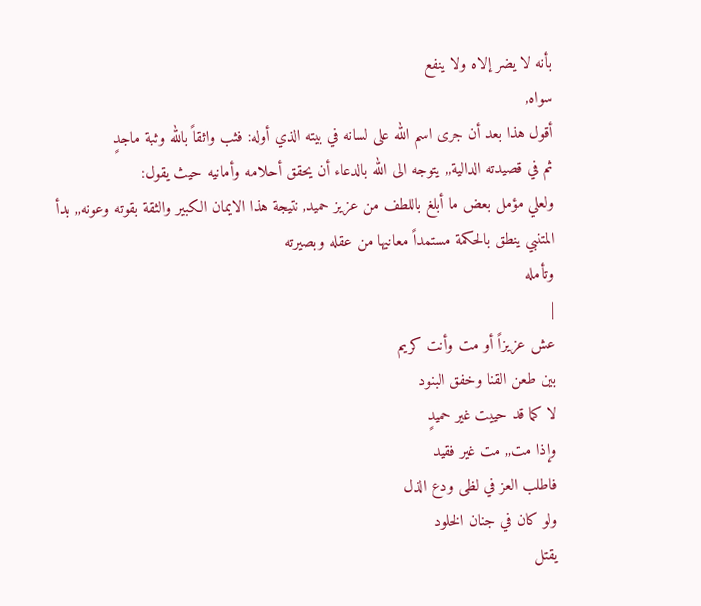بأنه لا يضر إلاه ولا ينفع
سواه,
أقول هذا بعد أن جرى اسم الله على لسانه في بيته الذي أوله: فثب واثقاً بالله وثبة ماجدٍ
ثم في قصيدته الدالية,, يتوجه الى الله بالدعاء أن يحقق أحلامه وأمانيه حيث يقول:
ولعلي مؤمل بعض ما أبلغ باللطف من عزيز حميد, نتيجة هذا الايمان الكبير والثقة بقوته وعونه,, بدأ المتنبي ينطق بالحكمة مستمداً معانيها من عقله وبصيرته
وتأمله
|
عش عزيزاً أو مت وأنت كريم
بين طعن القنا وخفق البنود
لا كما قد حييت غير حميدٍ
وإذا مت,, مت غير فقيد
فاطلب العز في لظى ودع الذل
ولو كان في جنان الخلود
يقتل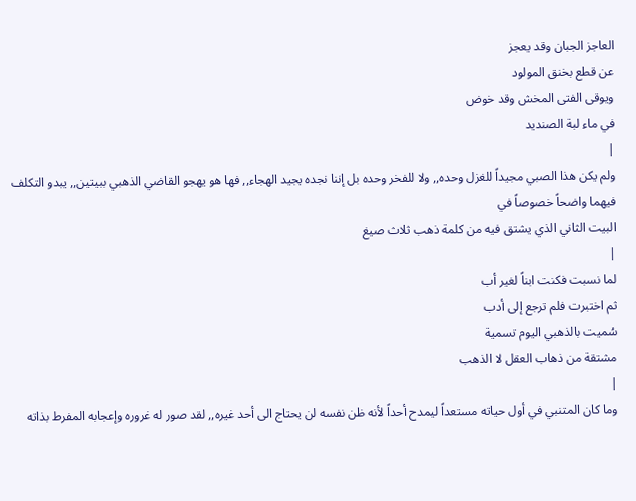العاجز الجبان وقد يعجز
عن قطع بخنق المولود
ويوقى الفتى المخش وقد خوض
في ماء لبة الصنديد
|
ولم يكن هذا الصبي مجيداً للغزل وحده,, ولا للفخر وحده بل إننا نجده يجيد الهجاء,, فها هو يهجو القاضي الذهبي ببيتين,, يبدو التكلف فيهما واضحاً خصوصاً في
البيت الثاني الذي يشتق فيه من كلمة ذهب ثلاث صيغ
|
لما نسبت فكنت ابناً لغير أب
ثم اختبرت فلم ترجع إلى أدب
سُميت بالذهبي اليوم تسمية
مشتقة من ذهاب العقل لا الذهب
|
وما كان المتنبي في أول حياته مستعداً ليمدح أحداً لأنه ظن نفسه لن يحتاج الى أحد غيره,, لقد صور له غروره وإعجابه المفرط بذاته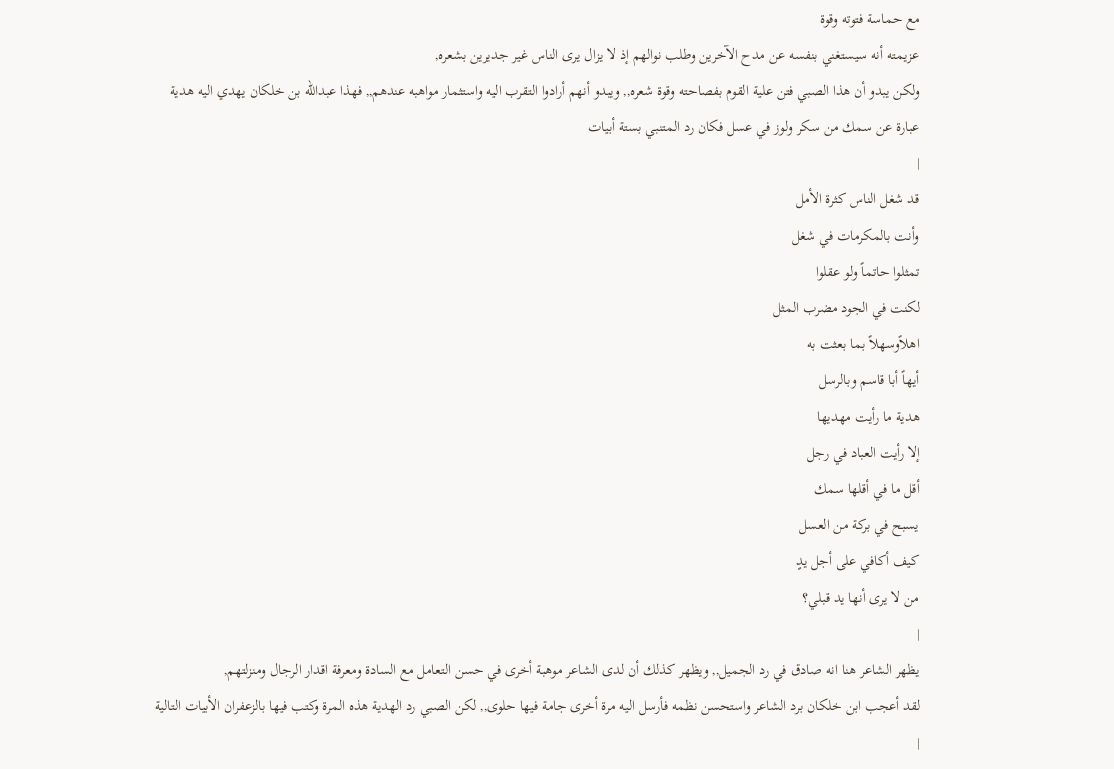مع حماسة فتوته وقوة
عزيمته أنه سيستغني بنفسه عن مدح الآخرين وطلب نوالهم إذ لا يزال يرى الناس غير جديرين بشعره,
ولكن يبدو أن هذا الصبي فتن علية القوم بفصاحته وقوة شعره,, ويبدو أنهم أرادوا التقرب اليه واستثمار مواهبه عندهم,, فهذا عبدالله بن خلكان يهدي اليه هدية
عبارة عن سمك من سكر ولوز في عسل فكان رد المتنبي بستة أبيات
|
قد شغل الناس كثرة الأمل
وأنت بالمكرمات في شغل
تمثلوا حاتماً ولو عقلوا
لكنت في الجود مضرب المثل
اهلاًوسهلاً بما بعثت به
أيهاً أبا قاسم وبالرسل
هدية ما رأيت مهديها
إلا رأيت العباد في رجل
أقل ما في أقلها سمك
يسبح في بركة من العسل
كيف أكافي على أجل يدٍ
من لا يرى أنها يد قبلي؟
|
يظهر الشاعر هنا انه صادق في رد الجميل,, ويظهر كذلك أن لدى الشاعر موهبة أخرى في حسن التعامل مع السادة ومعرفة اقدار الرجال ومنزلتهم,
لقد أعجب ابن خلكان برد الشاعر واستحسن نظمه فأرسل اليه مرة أخرى جامة فيها حلوى,, لكن الصبي رد الهدية هذه المرة وكتب فيها بالزعفران الأبيات التالية
|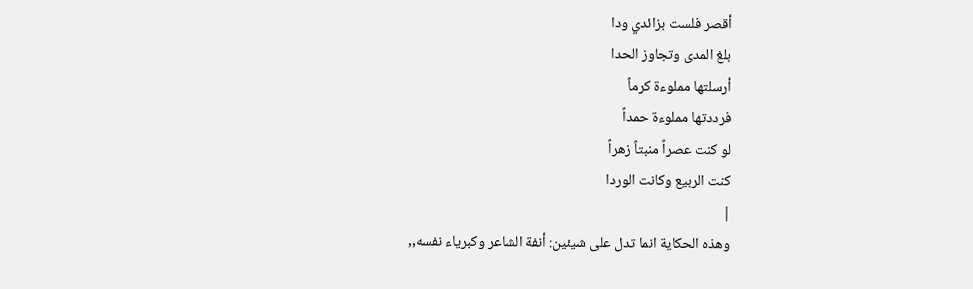أقصر فلست بزائدي ودا
بلغ المدى وتجاوز الحدا
أرسلتها مملوءة كرماً
فرددتها مملوءة حمداً
لو كنت عصراً منبتاً زهراً
كنت الربيع وكانت الوردا
|
وهذه الحكاية انما تدل على شيئين: أنفة الشاعر وكبرياء نفسه,,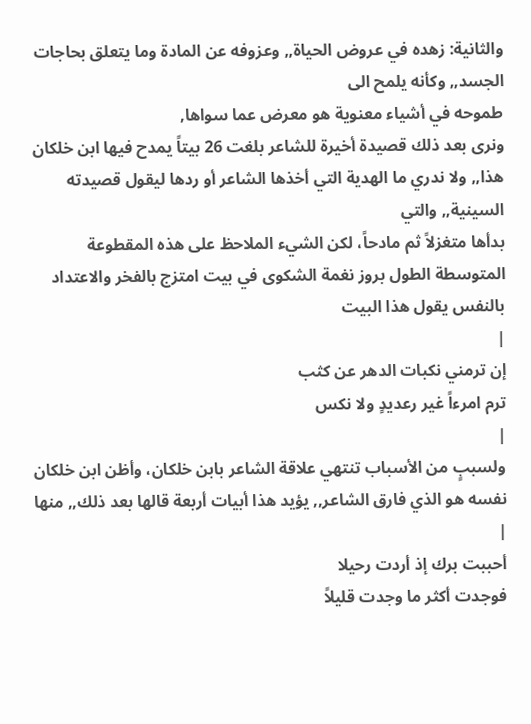والثانية: زهده في عروض الحياة,, وعزوفه عن المادة وما يتعلق بحاجات الجسد,, وكأنه يلمح الى
طموحه في أشياء معنوية هو معرض عما سواها,
ونرى بعد ذلك قصيدة أخيرة للشاعر بلغت 26 بيتاً يمدح فيها ابن خلكان هذا,, ولا ندري ما الهدية التي أخذها الشاعر أو ردها ليقول قصيدته السينية,, والتي
بدأها متغزلاً ثم مادحاً، لكن الشيء الملاحظ على هذه المقطوعة المتوسطة الطول بروز نغمة الشكوى في بيت امتزج بالفخر والاعتداد بالنفس يقول هذا البيت
|
إن ترمني نكبات الدهر عن كثب
ترم امرءاً غير رعديدٍ ولا نكس
|
ولسببٍ من الأسباب تنتهي علاقة الشاعر بابن خلكان، وأظن ابن خلكان نفسه هو الذي فارق الشاعر,, يؤيد هذا أبيات أربعة قالها بعد ذلك,, منها
|
أحببت برك إذ أردت رحيلا
فوجدت أكثر ما وجدت قليلاً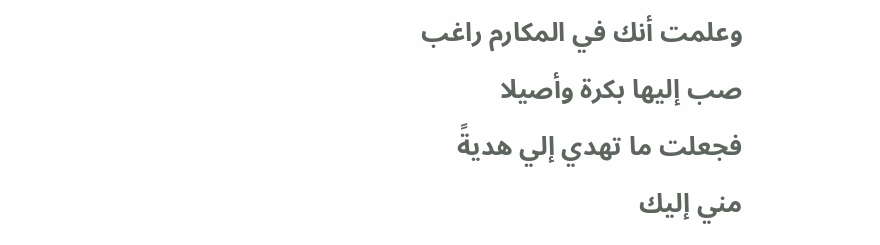وعلمت أنك في المكارم راغب
صب إليها بكرة وأصيلا
فجعلت ما تهدي إلي هديةً
مني إليك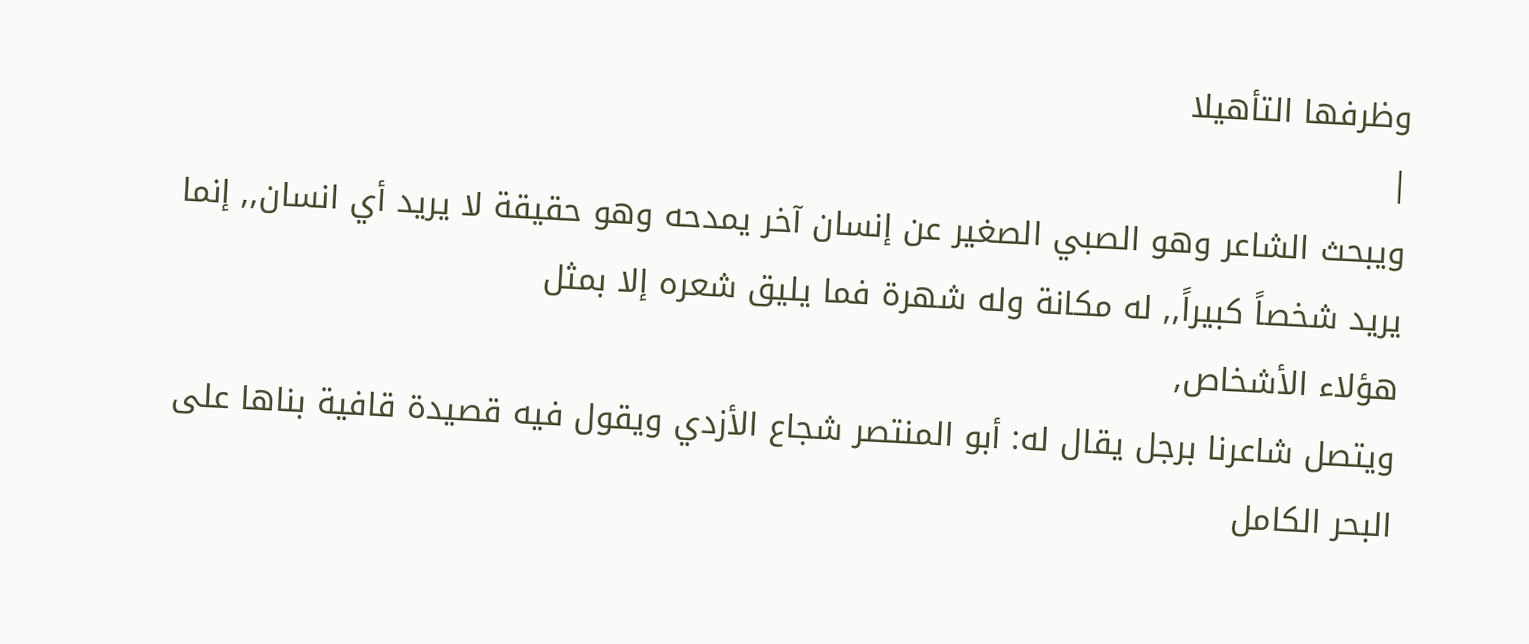وظرفها التأهيلا
|
ويبحث الشاعر وهو الصبي الصغير عن إنسان آخر يمدحه وهو حقيقة لا يريد أي انسان,, إنما يريد شخصاً كبيراً,, له مكانة وله شهرة فما يليق شعره إلا بمثل
هؤلاء الأشخاص,
ويتصل شاعرنا برجل يقال له: أبو المنتصر شجاع الأزدي ويقول فيه قصيدة قافية بناها على البحر الكامل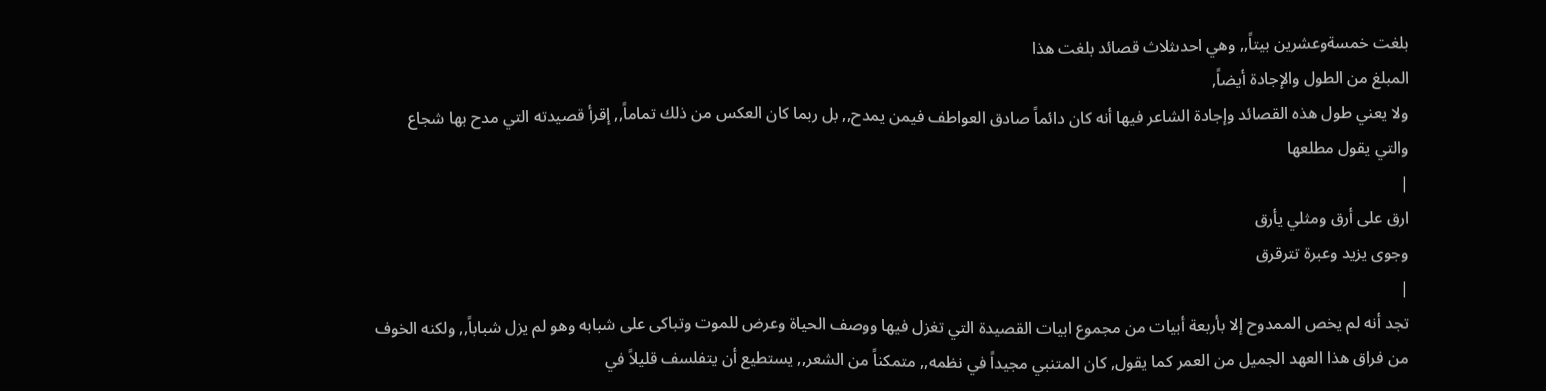بلغت خمسةوعشرين بيتاً,, وهي احدىثلاث قصائد بلغت هذا
المبلغ من الطول والإجادة أيضاً,
ولا يعني طول هذه القصائد وإجادة الشاعر فيها أنه كان دائماً صادق العواطف فيمن يمدح,, بل ربما كان العكس من ذلك تماماً,, إقرأ قصيدته التي مدح بها شجاع
والتي يقول مطلعها
|
ارق على أرق ومثلي يأرق
وجوى يزيد وعبرة تترقرق
|
تجد أنه لم يخص الممدوح إلا بأربعة أبيات من مجموع ابيات القصيدة التي تغزل فيها ووصف الحياة وعرض للموت وتباكى على شبابه وهو لم يزل شباباً,, ولكنه الخوف
من فراق هذا العهد الجميل من العمر كما يقول, كان المتنبي مجيداً في نظمه,, متمكناً من الشعر,, يستطيع أن يتفلسف قليلاً في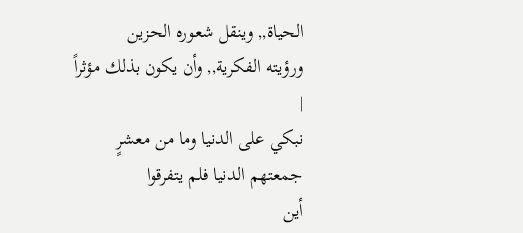الحياة,, وينقل شعوره الحزين
ورؤيته الفكرية,, وأن يكون بذلك مؤثراً
|
نبكي على الدنيا وما من معشرٍ
جمعتهم الدنيا فلم يتفرقوا
أين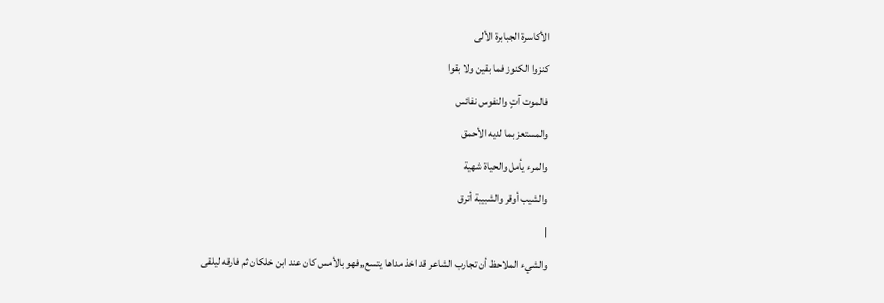الأكاسرة الجبابرة الألى
كنزوا الكنوز فما بقين ولا بقوا
فالموت آتٍ والنفوس نفائس
والمستعز بما لديه الأحمق
والمرء يأمل والحياة شهية
والشيب أوقر والشبيبة أترق
|
والشيء الملاحظ أن تجارب الشاعر قد اخذ مداها يتسع,,فهو بالأمس كان عند ابن خلكان ثم فارقه ليلقى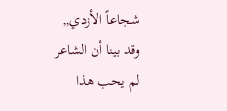شجاعاً الأزدي,, وقد بينا أن الشاعر لم يحب هذا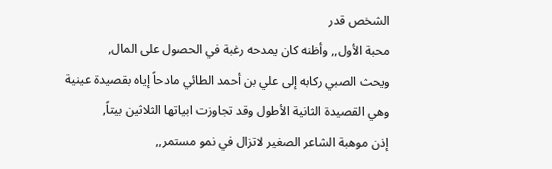الشخص قدر
محبة الأول,, وأظنه كان يمدحه رغبة في الحصول على المال,
ويحث الصبي ركابه إلى علي بن أحمد الطائي مادحاً إياه بقصيدة عينية وهي القصيدة الثانية الأطول وقد تجاوزت ابياتها الثلاثين بيتاً,
إذن موهبة الشاعر الصغير لاتزال في نمو مستمر,,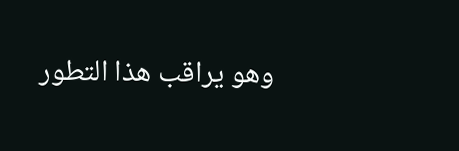وهو يراقب هذا التطور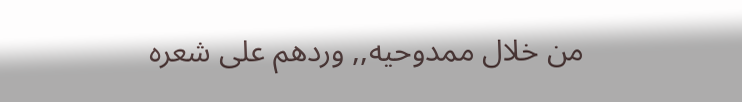من خلال ممدوحيه,, وردهم على شعره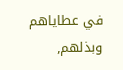في عطاياهم وبذلهم,